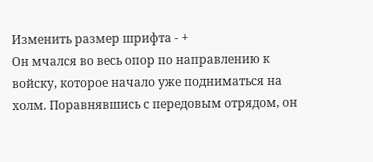Изменить размер шрифта - +
Он мчался во весь опор по направлению к войску, которое начало уже подниматься на холм. Поравнявшись с передовым отрядом, он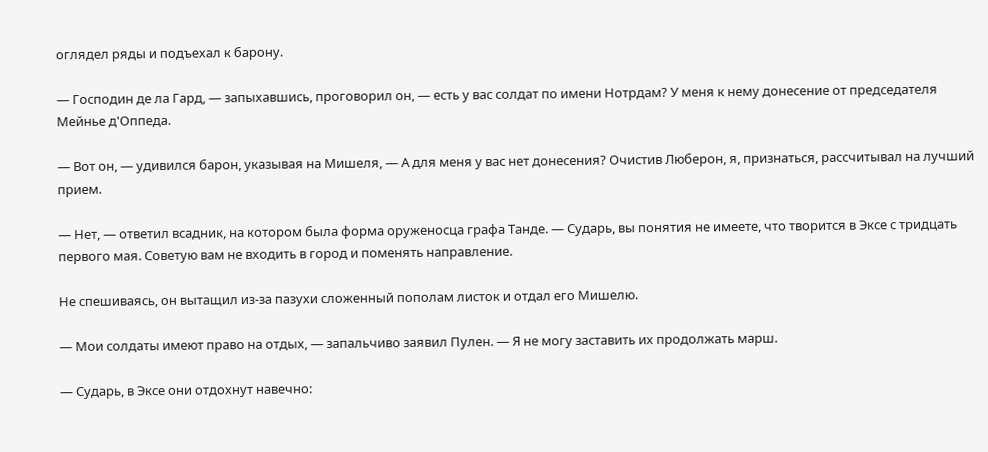оглядел ряды и подъехал к барону.

— Господин де ла Гард, — запыхавшись, проговорил он, — есть у вас солдат по имени Нотрдам? У меня к нему донесение от председателя Мейнье д'Оппеда.

— Вот он, — удивился барон, указывая на Мишеля, — А для меня у вас нет донесения? Очистив Люберон, я, признаться, рассчитывал на лучший прием.

— Нет, — ответил всадник, на котором была форма оруженосца графа Танде. — Сударь, вы понятия не имеете, что творится в Эксе с тридцать первого мая. Советую вам не входить в город и поменять направление.

Не спешиваясь, он вытащил из-за пазухи сложенный пополам листок и отдал его Мишелю.

— Мои солдаты имеют право на отдых, — запальчиво заявил Пулен. — Я не могу заставить их продолжать марш.

— Сударь, в Эксе они отдохнут навечно: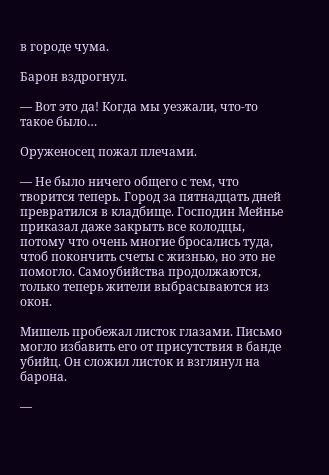в городе чума.

Барон вздрогнул.

— Вот это да! Когда мы уезжали, что-то такое было…

Оруженосец пожал плечами.

— Не было ничего общего с тем, что творится теперь. Город за пятнадцать дней превратился в кладбище. Господин Мейнье приказал даже закрыть все колодцы, потому что очень многие бросались туда, чтоб покончить счеты с жизнью, но это не помогло. Самоубийства продолжаются, только теперь жители выбрасываются из окон.

Мишель пробежал листок глазами. Письмо могло избавить его от присутствия в банде убийц. Он сложил листок и взглянул на барона.

—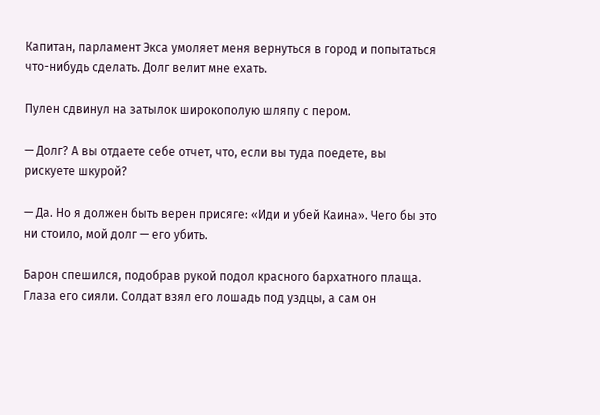Капитан, парламент Экса умоляет меня вернуться в город и попытаться что-нибудь сделать. Долг велит мне ехать.

Пулен сдвинул на затылок широкополую шляпу с пером.

— Долг? А вы отдаете себе отчет, что, если вы туда поедете, вы рискуете шкурой?

— Да. Но я должен быть верен присяге: «Иди и убей Каина». Чего бы это ни стоило, мой долг — его убить.

Барон спешился, подобрав рукой подол красного бархатного плаща. Глаза его сияли. Солдат взял его лошадь под уздцы, а сам он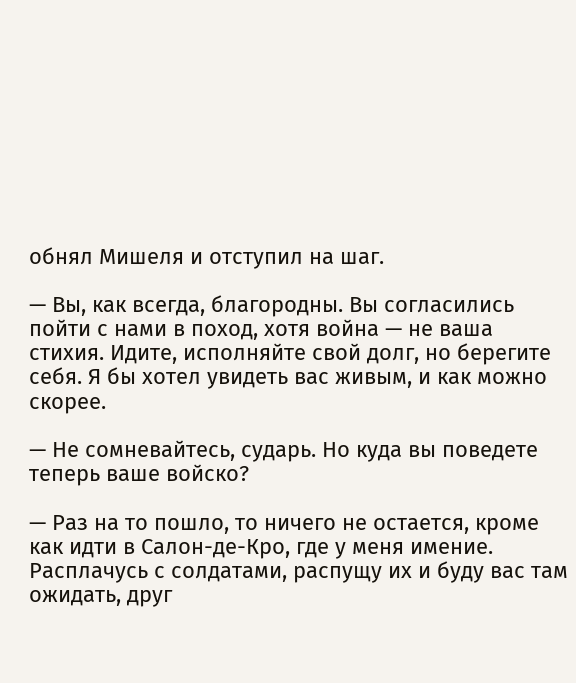обнял Мишеля и отступил на шаг.

— Вы, как всегда, благородны. Вы согласились пойти с нами в поход, хотя война — не ваша стихия. Идите, исполняйте свой долг, но берегите себя. Я бы хотел увидеть вас живым, и как можно скорее.

— Не сомневайтесь, сударь. Но куда вы поведете теперь ваше войско?

— Раз на то пошло, то ничего не остается, кроме как идти в Салон-де-Кро, где у меня имение. Расплачусь с солдатами, распущу их и буду вас там ожидать, друг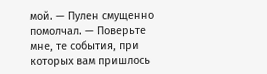мой. — Пулен смущенно помолчал. — Поверьте мне, те события, при которых вам пришлось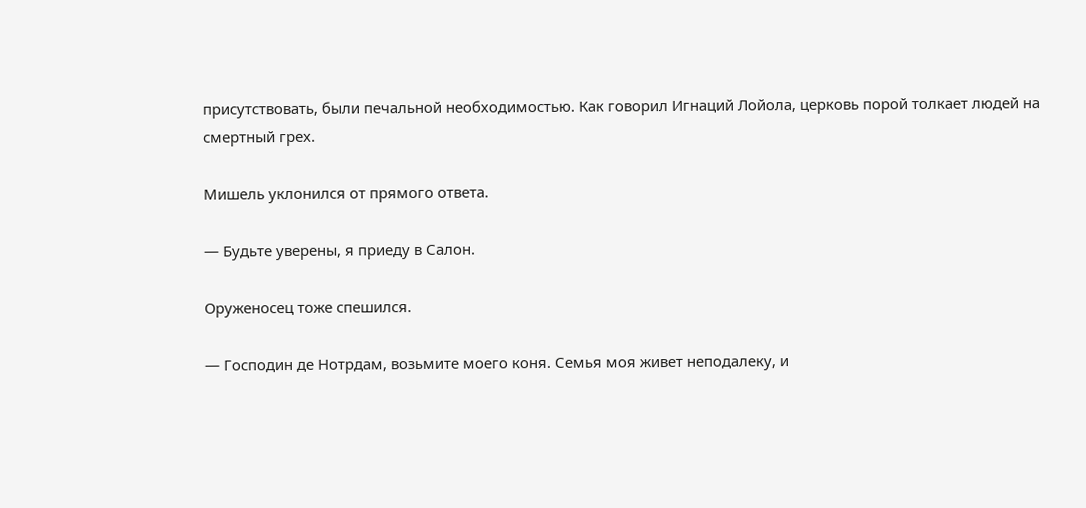присутствовать, были печальной необходимостью. Как говорил Игнаций Лойола, церковь порой толкает людей на смертный грех.

Мишель уклонился от прямого ответа.

— Будьте уверены, я приеду в Салон.

Оруженосец тоже спешился.

— Господин де Нотрдам, возьмите моего коня. Семья моя живет неподалеку, и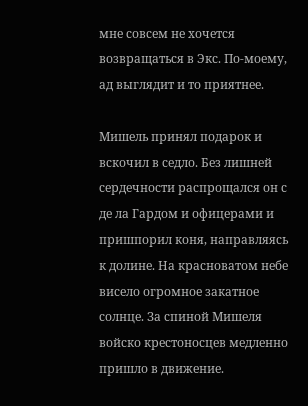мне совсем не хочется возвращаться в Экс. По-моему, ад выглядит и то приятнее.

Мишель принял подарок и вскочил в седло. Без лишней сердечности распрощался он с де ла Гардом и офицерами и пришпорил коня, направляясь к долине. На красноватом небе висело огромное закатное солнце. За спиной Мишеля войско крестоносцев медленно пришло в движение.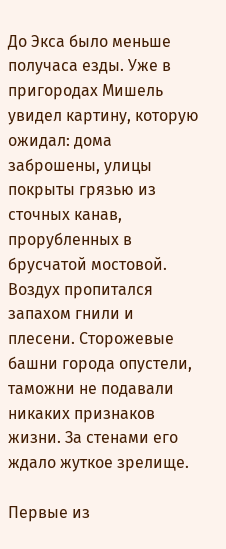До Экса было меньше получаса езды. Уже в пригородах Мишель увидел картину, которую ожидал: дома заброшены, улицы покрыты грязью из сточных канав, прорубленных в брусчатой мостовой. Воздух пропитался запахом гнили и плесени. Сторожевые башни города опустели, таможни не подавали никаких признаков жизни. За стенами его ждало жуткое зрелище.

Первые из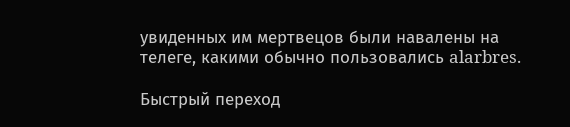увиденных им мертвецов были навалены на телеге, какими обычно пользовались alarbres.

Быстрый переход